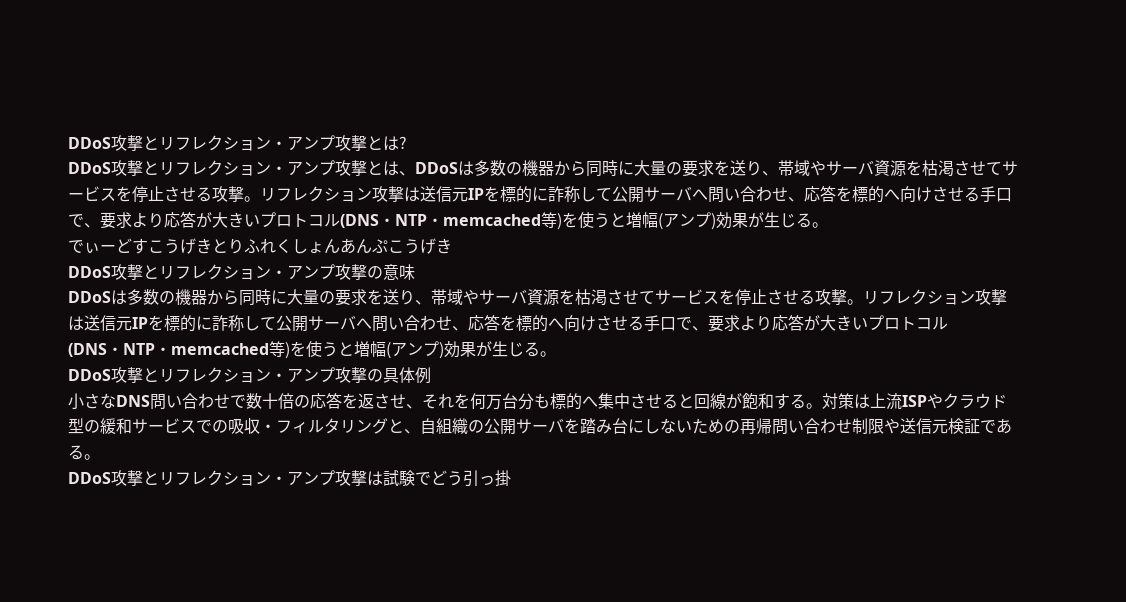DDoS攻撃とリフレクション・アンプ攻撃とは?
DDoS攻撃とリフレクション・アンプ攻撃とは、DDoSは多数の機器から同時に大量の要求を送り、帯域やサーバ資源を枯渇させてサービスを停止させる攻撃。リフレクション攻撃は送信元IPを標的に詐称して公開サーバへ問い合わせ、応答を標的へ向けさせる手口で、要求より応答が大きいプロトコル(DNS・NTP・memcached等)を使うと増幅(アンプ)効果が生じる。
でぃーどすこうげきとりふれくしょんあんぷこうげき
DDoS攻撃とリフレクション・アンプ攻撃の意味
DDoSは多数の機器から同時に大量の要求を送り、帯域やサーバ資源を枯渇させてサービスを停止させる攻撃。リフレクション攻撃は送信元IPを標的に詐称して公開サーバへ問い合わせ、応答を標的へ向けさせる手口で、要求より応答が大きいプロトコル(DNS・NTP・memcached等)を使うと増幅(アンプ)効果が生じる。
DDoS攻撃とリフレクション・アンプ攻撃の具体例
小さなDNS問い合わせで数十倍の応答を返させ、それを何万台分も標的へ集中させると回線が飽和する。対策は上流ISPやクラウド型の緩和サービスでの吸収・フィルタリングと、自組織の公開サーバを踏み台にしないための再帰問い合わせ制限や送信元検証である。
DDoS攻撃とリフレクション・アンプ攻撃は試験でどう引っ掛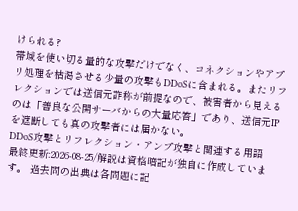けられる?
帯域を使い切る量的な攻撃だけでなく、コネクションやアプリ処理を枯渇させる少量の攻撃もDDoSに含まれる。またリフレクションでは送信元詐称が前提なので、被害者から見えるのは「善良な公開サーバからの大量応答」であり、送信元IPを遮断しても真の攻撃者には届かない。
DDoS攻撃とリフレクション・アンプ攻撃と関連する用語
最終更新:2026-08-25/解説は資格暗記が独自に作成しています。 過去問の出典は各問題に記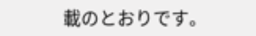載のとおりです。